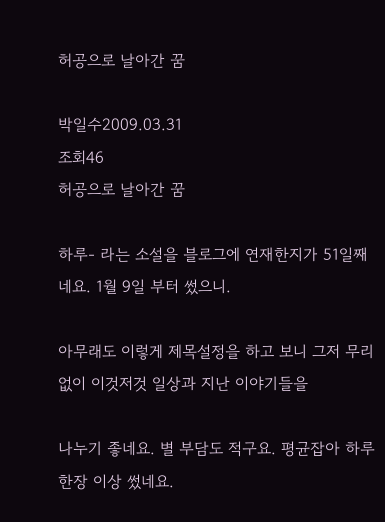허공으로 날아간 꿈

박일수2009.03.31
조회46
허공으로 날아간 꿈

하루- 라는 소설을 블로그에 연재한지가 51일째네요. 1월 9일 부터 썼으니.

아무래도 이렇게 제목설정을 하고 보니 그저 무리없이 이것저것 일상과 지난 이야기들을

나누기 좋네요. 별 부담도 적구요. 평균잡아 하루 한장 이상 썼네요.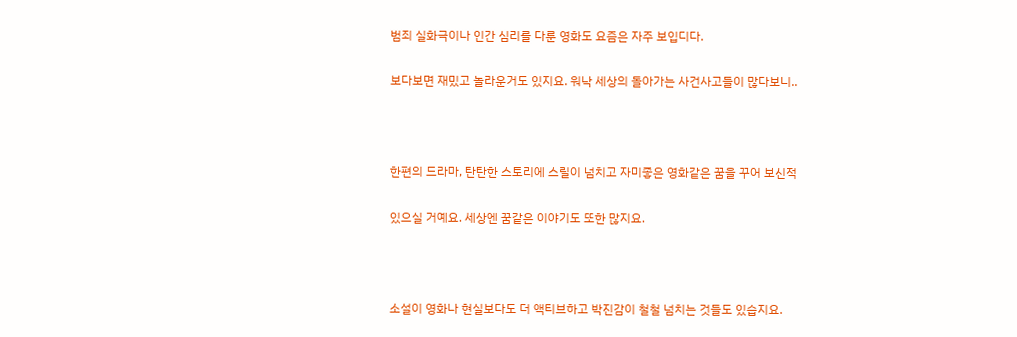범죄 실화극이나 인간 심리를 다룬 영화도 요즘은 자주 보입디다.

보다보면 재밌고 놀라운거도 있지요. 워낙 세상의 돌아가는 사건사고들이 많다보니..



한편의 드라마, 탄탄한 스토리에 스릴이 넘치고 자미좋은 영화같은 꿈을 꾸어 보신적

있으실 거예요. 세상엔 꿈같은 이야기도 또한 많지요.



소설이 영화나 현실보다도 더 액티브하고 박진감이 철철 넘치는 것들도 있습지요.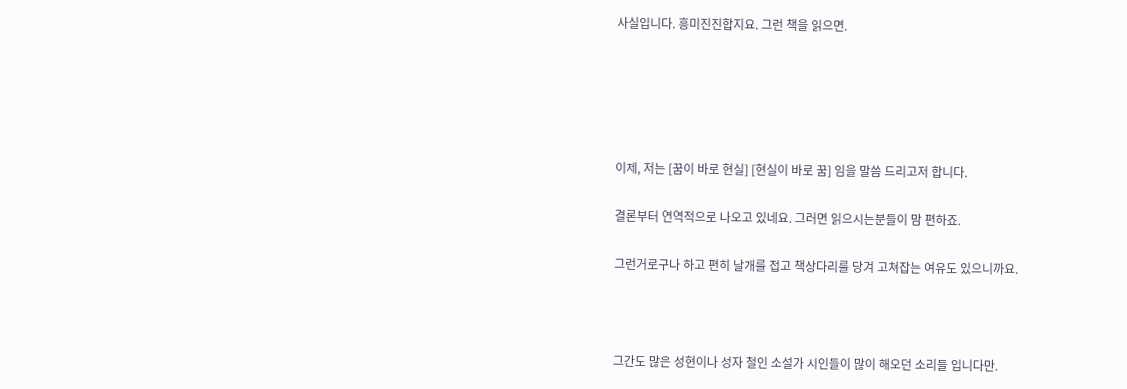사실입니다. 흥미진진합지요. 그런 책을 읽으면.





이제, 저는 [꿈이 바로 현실] [현실이 바로 꿈] 임을 말씀 드리고저 합니다.

결론부터 연역적으로 나오고 있네요. 그러면 읽으시는분들이 맘 편하죠.

그런거로구나 하고 편히 날개를 접고 책상다리를 당겨 고쳐잡는 여유도 있으니까요.



그간도 많은 성현이나 성자 철인 소설가 시인들이 많이 해오던 소리들 입니다만.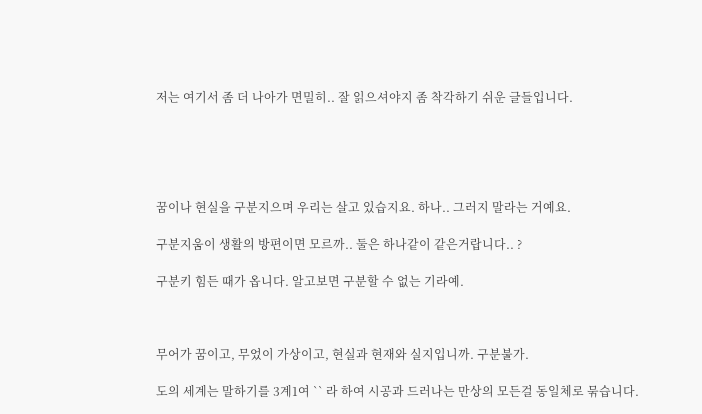저는 여기서 좀 더 나아가 면밀히.. 잘 읽으셔야지 좀 착각하기 쉬운 글들입니다.





꿈이나 현실을 구분지으며 우리는 살고 있습지요. 하나.. 그러지 말라는 거예요.

구분지움이 생활의 방편이면 모르까.. 둘은 하나같이 같은거랍니다.. ?

구분키 힘든 때가 옵니다. 알고보면 구분할 수 없는 기라예.



무어가 꿈이고, 무었이 가상이고, 현실과 현재와 실지입니까. 구분불가.

도의 세계는 말하기를 3계1여 `` 라 하여 시공과 드러나는 만상의 모든걸 동일체로 묶습니다.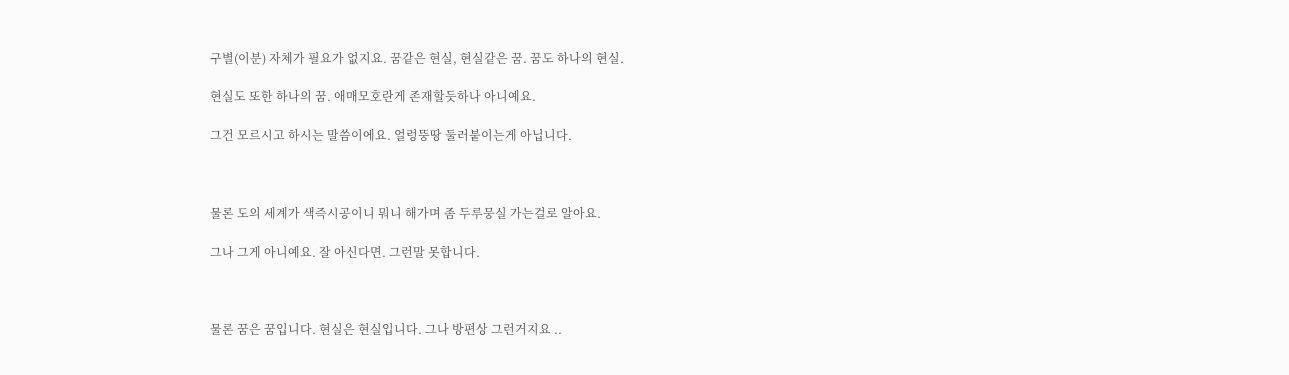구별(이분) 자체가 필요가 없지요. 꿈같은 현실, 현실같은 꿈. 꿈도 하나의 현실.

현실도 또한 하나의 꿈. 애매모호란게 존재할듯하나 아니예요.

그건 모르시고 하시는 말씀이에요. 얼렁뚱땅 둘러붙이는게 아닙니다.



물론 도의 세계가 색즉시공이니 뭐니 해가며 좀 두루뭉실 가는걸로 알아요.

그나 그게 아니예요. 잘 아신다면. 그런말 못합니다.



물론 꿈은 꿈입니다. 현실은 현실입니다. 그나 방편상 그런거지요 ..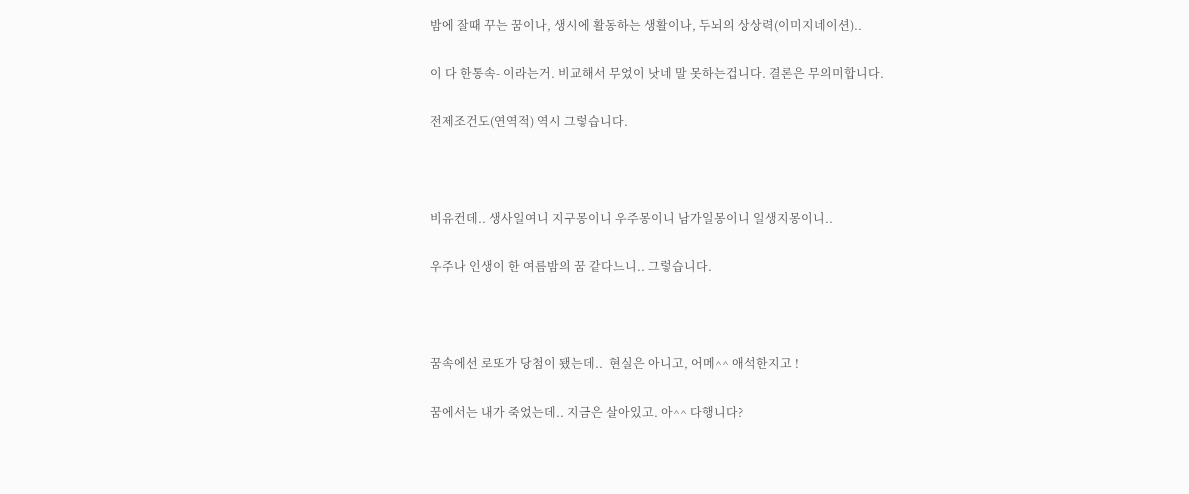밤에 잘때 꾸는 꿈이나, 생시에 활동하는 생활이나, 두뇌의 상상력(이미지네이션)..

이 다 한통속- 이라는거. 비교해서 무었이 낫네 말 못하는겁니다. 결론은 무의미합니다.

전제조건도(연역적) 역시 그렇습니다.



비유컨데.. 생사일여니 지구몽이니 우주몽이니 남가일몽이니 일생지몽이니..

우주나 인생이 한 여름밤의 꿈 같다느니.. 그렇습니다.



꿈속에선 로또가 당첨이 됐는데..  현실은 아니고, 어메^^ 애석한지고 !

꿈에서는 내가 죽었는데.. 지금은 살아있고. 아^^ 다행니다?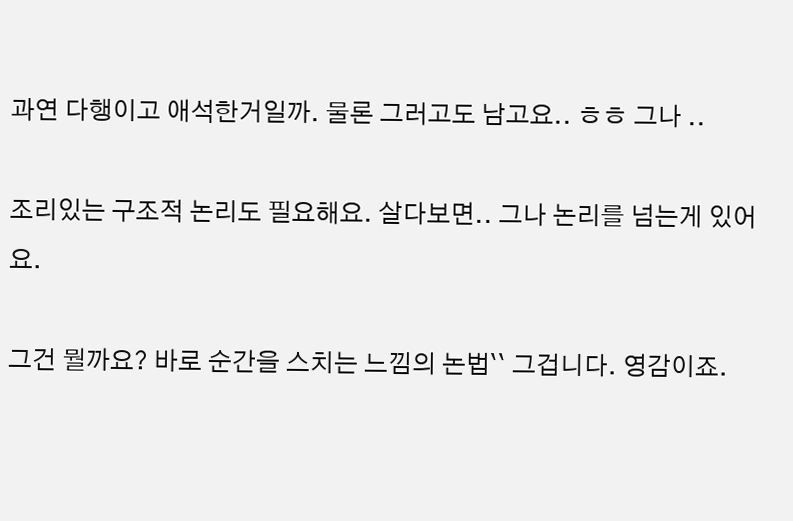과연 다행이고 애석한거일까. 물론 그러고도 남고요.. ㅎㅎ 그나 ..

조리있는 구조적 논리도 필요해요. 살다보면.. 그나 논리를 넘는게 있어요.

그건 뭘까요? 바로 순간을 스치는 느낌의 논법`` 그겁니다. 영감이죠.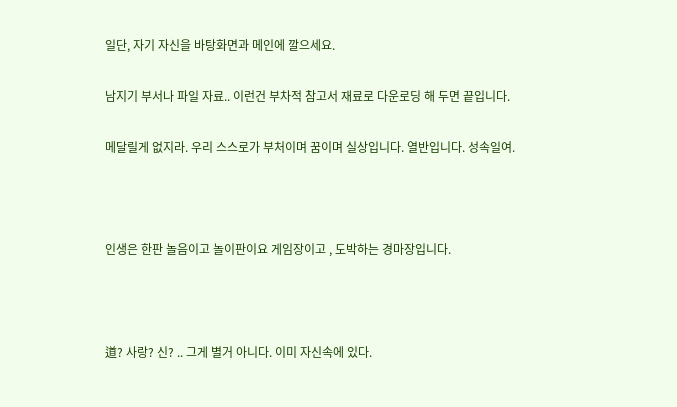일단, 자기 자신을 바탕화면과 메인에 깔으세요.

남지기 부서나 파일 자료.. 이런건 부차적 참고서 재료로 다운로딩 해 두면 끝입니다.

메달릴게 없지라. 우리 스스로가 부처이며 꿈이며 실상입니다. 열반입니다. 성속일여.



인생은 한판 놀음이고 놀이판이요 게임장이고 , 도박하는 경마장입니다.



道? 사랑? 신? .. 그게 별거 아니다. 이미 자신속에 있다.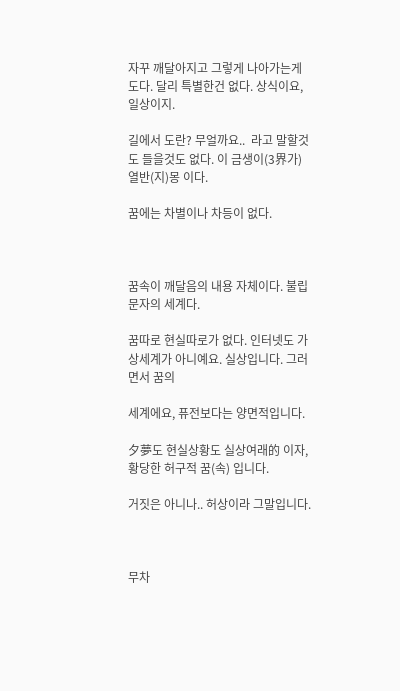자꾸 깨달아지고 그렇게 나아가는게 도다. 달리 특별한건 없다. 상식이요, 일상이지.

길에서 도란? 무얼까요..  라고 말할것도 들을것도 없다. 이 금생이(3界가) 열반(지)몽 이다.

꿈에는 차별이나 차등이 없다.



꿈속이 깨달음의 내용 자체이다. 불립문자의 세계다.

꿈따로 현실따로가 없다. 인터넷도 가상세계가 아니예요. 실상입니다. 그러면서 꿈의

세계에요, 퓨전보다는 양면적입니다.

夕夢도 현실상황도 실상여래的 이자, 황당한 허구적 꿈(속) 입니다.

거짓은 아니나.. 허상이라 그말입니다.



무차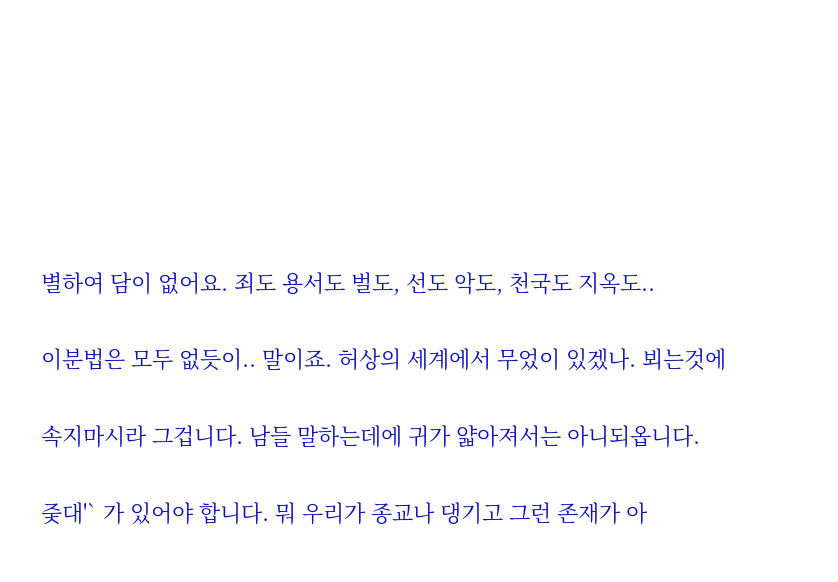별하여 담이 없어요. 죄도 용서도 벌도, 선도 악도, 천국도 지옥도..

이분법은 모두 없듯이.. 말이죠. 허상의 세계에서 무었이 있겠나. 뵈는것에

속지마시라 그겁니다. 남들 말하는데에 귀가 얇아져서는 아니되옵니다.

줒대'` 가 있어야 합니다. 뭐 우리가 종교나 댕기고 그런 존재가 아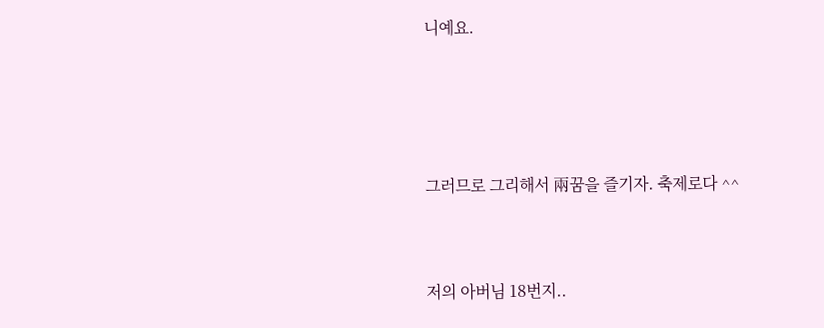니예요.





그러므로 그리해서 兩꿈을 즐기자. 축제로다 ^^



저의 아버님 18번지..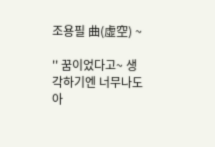조용필 曲(虛空) ~

'' 꿈이었다고~ 생각하기엔 너무나도 아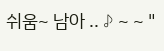쉬움~ 남아 .. ♪ ~ ~ "